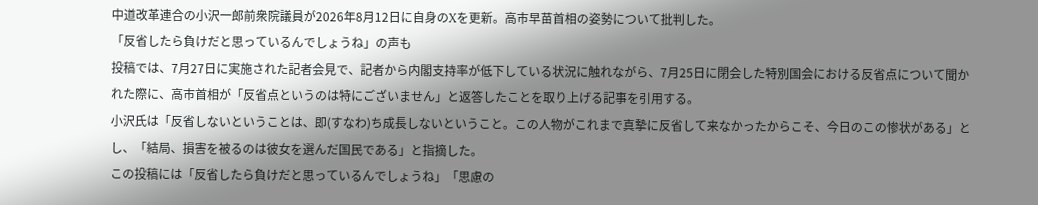中道改革連合の小沢一郎前衆院議員が2026年8月12日に自身のXを更新。高市早苗首相の姿勢について批判した。
「反省したら負けだと思っているんでしょうね」の声も
投稿では、7月27日に実施された記者会見で、記者から内閣支持率が低下している状況に触れながら、7月25日に閉会した特別国会における反省点について聞かれた際に、高市首相が「反省点というのは特にございません」と返答したことを取り上げる記事を引用する。
小沢氏は「反省しないということは、即(すなわ)ち成長しないということ。この人物がこれまで真摯に反省して来なかったからこそ、今日のこの惨状がある」とし、「結局、損害を被るのは彼女を選んだ国民である」と指摘した。
この投稿には「反省したら負けだと思っているんでしょうね」「思慮の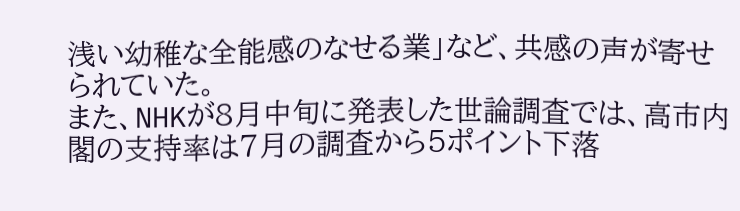浅い幼稚な全能感のなせる業」など、共感の声が寄せられていた。
また、NHKが8月中旬に発表した世論調査では、高市内閣の支持率は7月の調査から5ポイント下落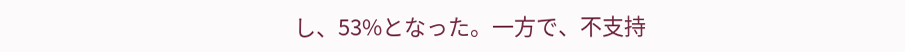し、53%となった。一方で、不支持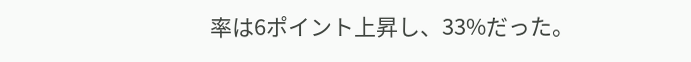率は6ポイント上昇し、33%だった。